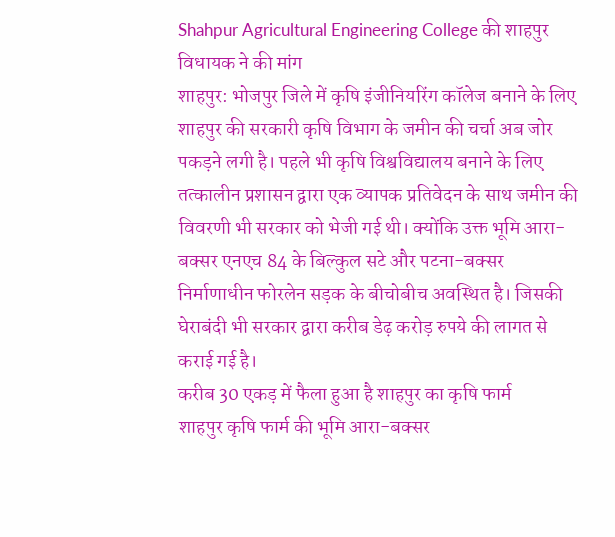Shahpur Agricultural Engineering College की शाहपुर विधायक ने की मांग
शाहपुर: भोजपुर जिले में कृषि इंजीनियरिंग कॉलेज बनाने के लिए शाहपुर की सरकारी कृषि विभाग के जमीन की चर्चा अब जोर पकड़ने लगी है। पहले भी कृषि विश्वविद्यालय बनाने के लिए तत्कालीन प्रशासन द्वारा एक व्यापक प्रतिवेदन के साथ जमीन की विवरणी भी सरकार को भेजी गई थी। क्योंकि उक्त भूमि आरा-बक्सर एनएच 84 के बिल्कुल सटे और पटना-बक्सर निर्माणाधीन फोरलेन सड़क के बीचोबीच अवस्थित है। जिसकी घेराबंदी भी सरकार द्वारा करीब डेढ़ करोड़ रुपये की लागत से कराई गई है।
करीब 30 एकड़ में फैला हुआ है शाहपुर का कृषि फार्म
शाहपुर कृषि फार्म की भूमि आरा-बक्सर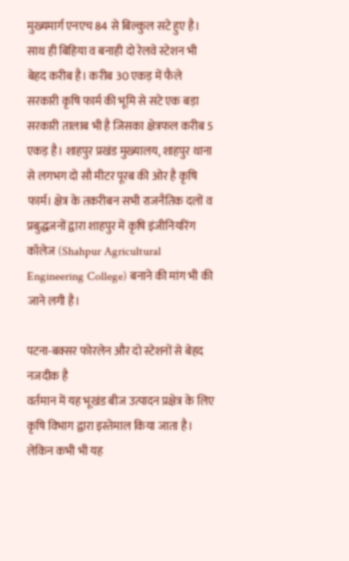मुख्यमार्ग एनएच 84 से बिल्कुल सटे हुए है। साथ ही बिहिया व बनाही दो रेलवे स्टेशन भी बेहद करीब है। करीब 30 एकड़ में फैले सरकारी कृषि फार्म की भूमि से सटे एक बड़ा सरकारी तालाब भी है जिसका क्षेत्रफल करीब 5 एकड़ है। शाहपुर प्रखंड मुख्यालय, शाहपुर थाना से लगभग दो सौ मीटर पूरब की ओर है कृषि फार्म। क्षेत्र के तकरीबन सभी राजनैतिक दलों व प्रबुद्धजनों द्वारा शाहपुर में कृषि इंजीनियरिंग कॉलेज (Shahpur Agricultural Engineering College) बनाने की मांग भी की जाने लगी है।

पटना-बक्सर फोरलेन और दो स्टेशनों से बेहद नजदीक है
वर्तमान में यह भूखंड बीज उत्पादन प्रक्षेत्र के लिए कृषि विभाग द्वारा इस्तेमाल किया जाता है। लेकिन कभी भी यह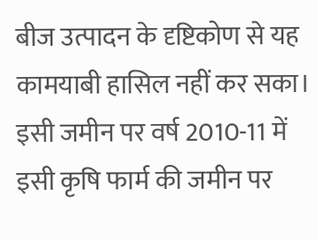बीज उत्पादन के दृष्टिकोण से यह कामयाबी हासिल नहीं कर सका। इसी जमीन पर वर्ष 2010-11 में इसी कृषि फार्म की जमीन पर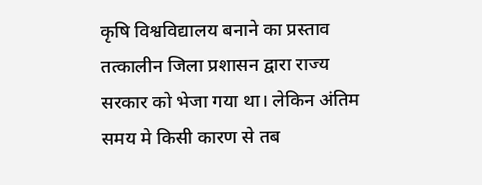कृषि विश्वविद्यालय बनाने का प्रस्ताव तत्कालीन जिला प्रशासन द्वारा राज्य सरकार को भेजा गया था। लेकिन अंतिम समय मे किसी कारण से तब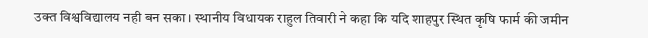उक्त विश्वविद्यालय नही बन सका। स्थानीय विधायक राहुल तिवारी ने कहा कि यदि शाहपुर स्थित कृषि फार्म की जमीन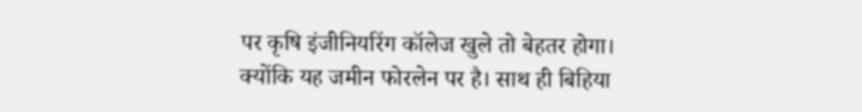पर कृषि इंजीनियरिंग कॉलेज खुले तो बेहतर होगा। क्योंकि यह जमीन फोरलेन पर है। साथ ही बिहिया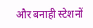और बनाही स्टेशनों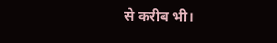से करीब भी।